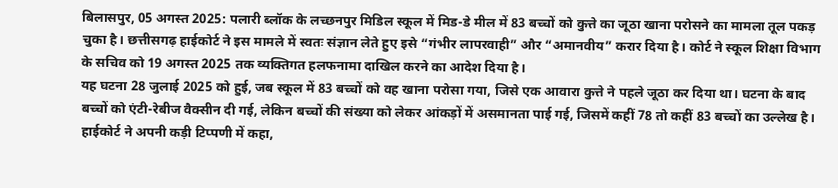बिलासपुर, 05 अगस्त 2025: पलारी ब्लॉक के लच्छनपुर मिडिल स्कूल में मिड-डे मील में 83 बच्चों को कुत्ते का जूठा खाना परोसने का मामला तूल पकड़ चुका है। छत्तीसगढ़ हाईकोर्ट ने इस मामले में स्वतः संज्ञान लेते हुए इसे “गंभीर लापरवाही” और “अमानवीय” करार दिया है। कोर्ट ने स्कूल शिक्षा विभाग के सचिव को 19 अगस्त 2025 तक व्यक्तिगत हलफनामा दाखिल करने का आदेश दिया है।
यह घटना 28 जुलाई 2025 को हुई, जब स्कूल में 83 बच्चों को वह खाना परोसा गया, जिसे एक आवारा कुत्ते ने पहले जूठा कर दिया था। घटना के बाद बच्चों को एंटी-रेबीज वैक्सीन दी गई, लेकिन बच्चों की संख्या को लेकर आंकड़ों में असमानता पाई गई, जिसमें कहीं 78 तो कहीं 83 बच्चों का उल्लेख है।
हाईकोर्ट ने अपनी कड़ी टिप्पणी में कहा,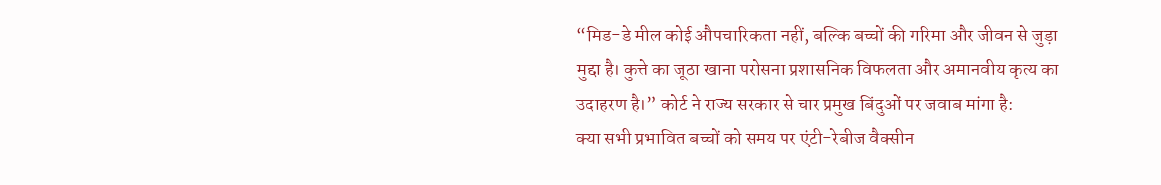“मिड-डे मील कोई औपचारिकता नहीं, बल्कि बच्चों की गरिमा और जीवन से जुड़ा मुद्दा है। कुत्ते का जूठा खाना परोसना प्रशासनिक विफलता और अमानवीय कृत्य का उदाहरण है।” कोर्ट ने राज्य सरकार से चार प्रमुख बिंदुओं पर जवाब मांगा है:
क्या सभी प्रभावित बच्चों को समय पर एंटी-रेबीज वैक्सीन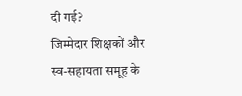दी गई?
जिम्मेदार शिक्षकों और स्व-सहायता समूह के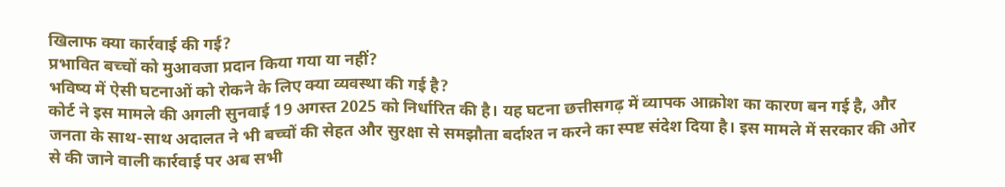खिलाफ क्या कार्रवाई की गई?
प्रभावित बच्चों को मुआवजा प्रदान किया गया या नहीं?
भविष्य में ऐसी घटनाओं को रोकने के लिए क्या व्यवस्था की गई है?
कोर्ट ने इस मामले की अगली सुनवाई 19 अगस्त 2025 को निर्धारित की है। यह घटना छत्तीसगढ़ में व्यापक आक्रोश का कारण बन गई है, और जनता के साथ-साथ अदालत ने भी बच्चों की सेहत और सुरक्षा से समझौता बर्दाश्त न करने का स्पष्ट संदेश दिया है। इस मामले में सरकार की ओर से की जाने वाली कार्रवाई पर अब सभी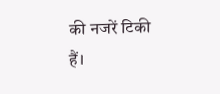की नजरें टिकी हैं।